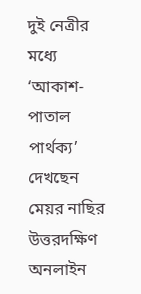দুই নেত্রীর মধ্যে ‘আকাশ-পাতাল পার্থক্য’ দেখছেন মেয়র নাছির
উত্তরদক্ষিণ অনলাইন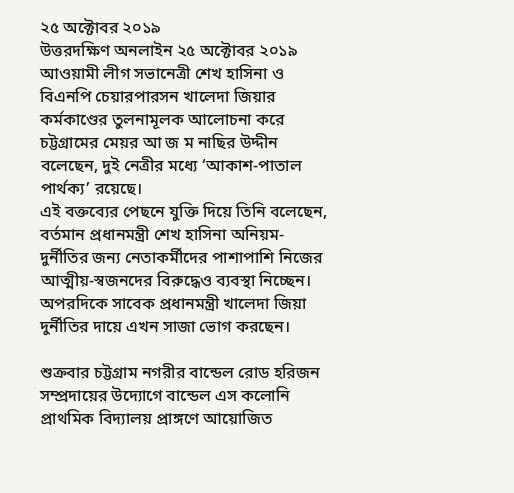২৫ অক্টোবর ২০১৯
উত্তরদক্ষিণ অনলাইন ২৫ অক্টোবর ২০১৯ আওয়ামী লীগ সভানেত্রী শেখ হাসিনা ও বিএনপি চেয়ারপারসন খালেদা জিয়ার কর্মকাণ্ডের তুলনামূলক আলোচনা করে চট্টগ্রামের মেয়র আ জ ম নাছির উদ্দীন বলেছেন, দুই নেত্রীর মধ্যে ‘আকাশ-পাতাল পার্থক্য’ রয়েছে।
এই বক্তব্যের পেছনে যুক্তি দিয়ে তিনি বলেছেন, বর্তমান প্রধানমন্ত্রী শেখ হাসিনা অনিয়ম-দুর্নীতির জন্য নেতাকর্মীদের পাশাপাশি নিজের আত্মীয়-স্বজনদের বিরুদ্ধেও ব্যবস্থা নিচ্ছেন। অপরদিকে সাবেক প্রধানমন্ত্রী খালেদা জিয়া দুর্নীতির দায়ে এখন সাজা ভোগ করছেন।

শুক্রবার চট্টগ্রাম নগরীর বান্ডেল রোড হরিজন সম্প্রদায়ের উদ্যোগে বান্ডেল এস কলোনি প্রাথমিক বিদ্যালয় প্রাঙ্গণে আয়োজিত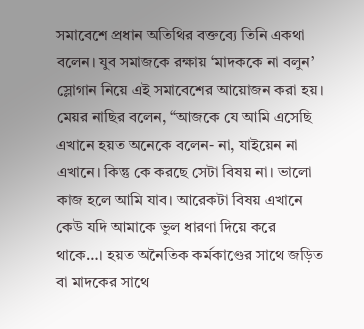সমাবেশে প্রধান অতিথির বক্তব্যে তিনি একথা বলেন। যুব সমাজকে রক্ষায় ‘মাদককে না বলুন’ স্লোগান নিয়ে এই সমাবেশের আয়োজন করা হয়।
মেয়র নাছির বলেন, “আজকে যে আমি এসেছি এখানে হয়ত অনেকে বলেন- না, যাইয়েন না এখানে। কিন্তু কে করছে সেটা বিষয় না। ভালো কাজ হলে আমি যাব। আরেকটা বিষয় এখানে কেউ যদি আমাকে ভুল ধারণা দিয়ে করে থাকে…। হয়ত অনৈতিক কর্মকাণ্ডের সাথে জড়িত বা মাদকের সাথে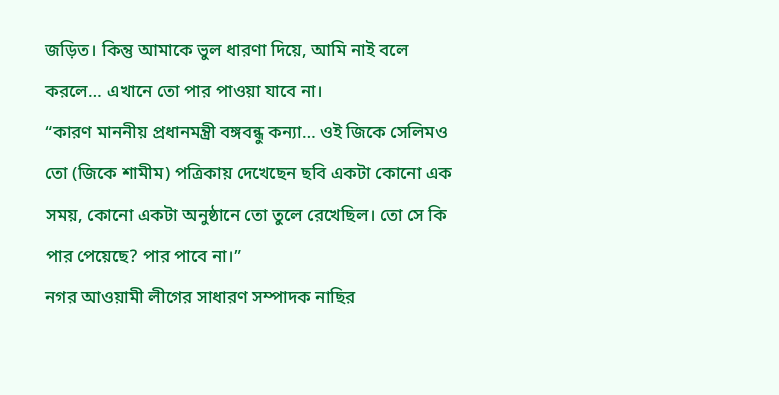জড়িত। কিন্তু আমাকে ভুল ধারণা দিয়ে, আমি নাই বলে করলে… এখানে তো পার পাওয়া যাবে না।
“কারণ মাননীয় প্রধানমন্ত্রী বঙ্গবন্ধু কন্যা… ওই জিকে সেলিমও তো (জিকে শামীম) পত্রিকায় দেখেছেন ছবি একটা কোনো এক সময়, কোনো একটা অনুষ্ঠানে তো তুলে রেখেছিল। তো সে কি পার পেয়েছে? পার পাবে না।”
নগর আওয়ামী লীগের সাধারণ সম্পাদক নাছির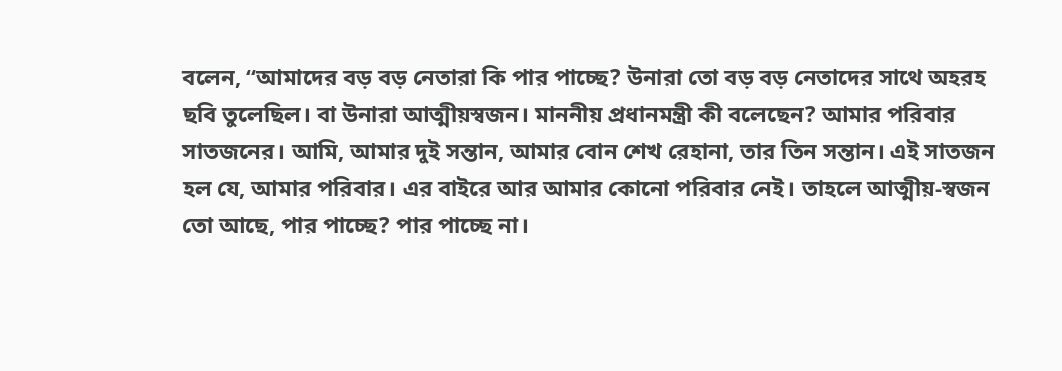বলেন, “আমাদের বড় বড় নেতারা কি পার পাচ্ছে? উনারা তো বড় বড় নেতাদের সাথে অহরহ ছবি তুলেছিল। বা উনারা আত্মীয়স্বজন। মাননীয় প্রধানমন্ত্রী কী বলেছেন? আমার পরিবার সাতজনের। আমি, আমার দুই সন্তান, আমার বোন শেখ রেহানা, তার তিন সন্তান। এই সাতজন হল যে, আমার পরিবার। এর বাইরে আর আমার কোনো পরিবার নেই। তাহলে আত্মীয়-স্বজন তো আছে, পার পাচ্ছে? পার পাচ্ছে না।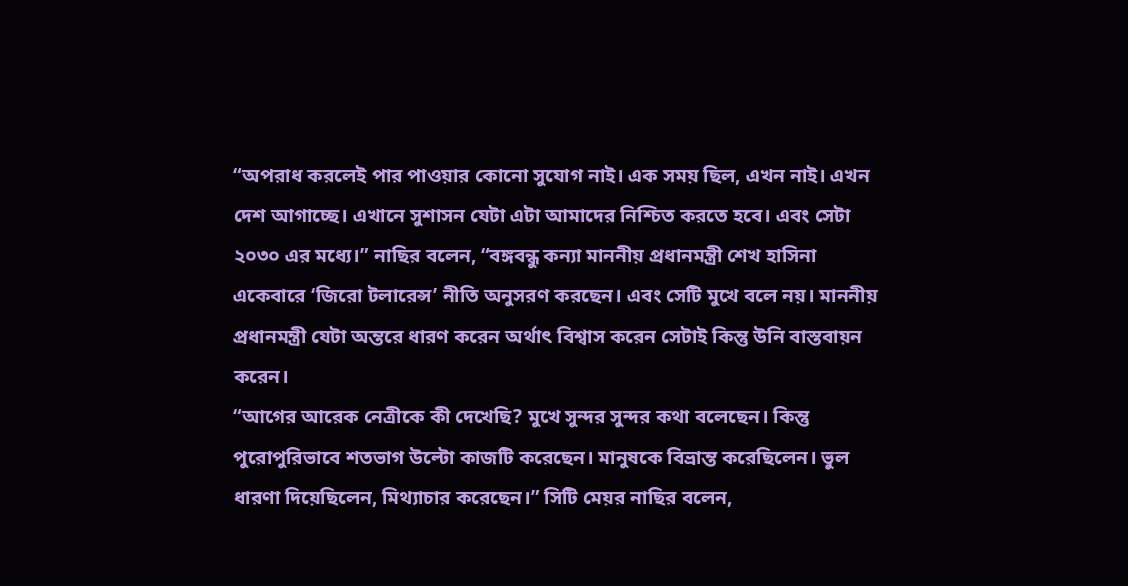“অপরাধ করলেই পার পাওয়ার কোনো সুযোগ নাই। এক সময় ছিল, এখন নাই। এখন দেশ আগাচ্ছে। এখানে সুশাসন যেটা এটা আমাদের নিশ্চিত করতে হবে। এবং সেটা ২০৩০ এর মধ্যে।” নাছির বলেন, “বঙ্গবন্ধু কন্যা মাননীয় প্রধানমন্ত্রী শেখ হাসিনা একেবারে ‘জিরো টলারেন্স’ নীতি অনুসরণ করছেন। এবং সেটি মুখে বলে নয়। মাননীয় প্রধানমন্ত্রী যেটা অন্তরে ধারণ করেন অর্থাৎ বিশ্বাস করেন সেটাই কিন্তু উনি বাস্তবায়ন করেন।
“আগের আরেক নেত্রীকে কী দেখেছি? মুখে সুন্দর সুন্দর কথা বলেছেন। কিন্তু পুরোপুরিভাবে শতভাগ উল্টো কাজটি করেছেন। মানুষকে বিভ্রান্ত করেছিলেন। ভুল ধারণা দিয়েছিলেন, মিথ্যাচার করেছেন।” সিটি মেয়র নাছির বলেন,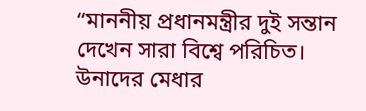“মাননীয় প্রধানমন্ত্রীর দুই সন্তান দেখেন সারা বিশ্বে পরিচিত। উনাদের মেধার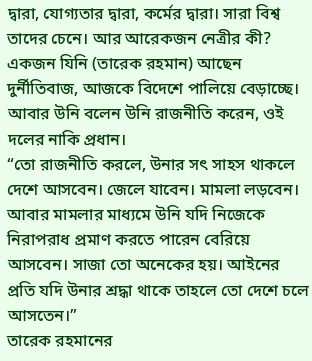দ্বারা, যোগ্যতার দ্বারা, কর্মের দ্বারা। সারা বিশ্ব তাদের চেনে। আর আরেকজন নেত্রীর কী? একজন যিনি (তারেক রহমান) আছেন দুর্নীতিবাজ, আজকে বিদেশে পালিয়ে বেড়াচ্ছে। আবার উনি বলেন উনি রাজনীতি করেন, ওই দলের নাকি প্রধান।
“তো রাজনীতি করলে, উনার সৎ সাহস থাকলে দেশে আসবেন। জেলে যাবেন। মামলা লড়বেন। আবার মামলার মাধ্যমে উনি যদি নিজেকে নিরাপরাধ প্রমাণ করতে পারেন বেরিয়ে আসবেন। সাজা তো অনেকের হয়। আইনের প্রতি যদি উনার শ্রদ্ধা থাকে তাহলে তো দেশে চলে আসতেন।”
তারেক রহমানের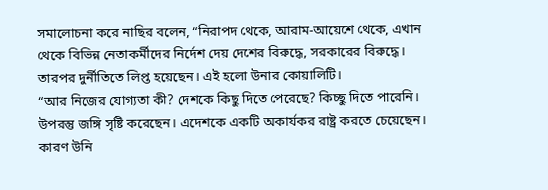সমালোচনা করে নাছির বলেন, “নিরাপদ থেকে, আরাম-আয়েশে থেকে, এখান থেকে বিভিন্ন নেতাকর্মীদের নির্দেশ দেয় দেশের বিরুদ্ধে, সরকারের বিরুদ্ধে। তারপর দুর্নীতিতে লিপ্ত হয়েছেন। এই হলো উনার কোয়ালিটি।
“আর নিজের যোগ্যতা কী? দেশকে কিছু দিতে পেরেছে? কিচ্ছু দিতে পারেনি। উপরন্তু জঙ্গি সৃষ্টি করেছেন। এদেশকে একটি অকার্যকর রাষ্ট্র করতে চেয়েছেন। কারণ উনি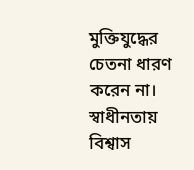মুক্তিযুদ্ধের চেতনা ধারণ করেন না। স্বাধীনতায় বিশ্বাস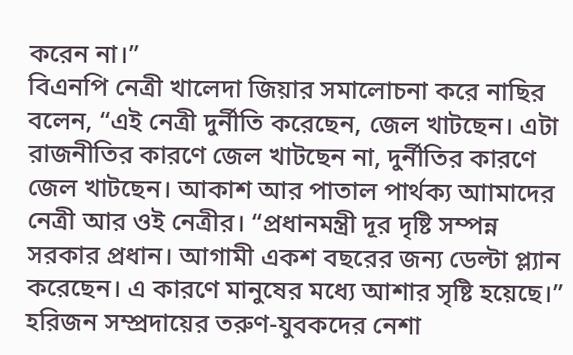করেন না।”
বিএনপি নেত্রী খালেদা জিয়ার সমালোচনা করে নাছির বলেন, “এই নেত্রী দুর্নীতি করেছেন, জেল খাটছেন। এটা রাজনীতির কারণে জেল খাটছেন না, দুর্নীতির কারণে জেল খাটছেন। আকাশ আর পাতাল পার্থক্য আামাদের নেত্রী আর ওই নেত্রীর। “প্রধানমন্ত্রী দূর দৃষ্টি সম্পন্ন সরকার প্রধান। আগামী একশ বছরের জন্য ডেল্টা প্ল্যান করেছেন। এ কারণে মানুষের মধ্যে আশার সৃষ্টি হয়েছে।”
হরিজন সম্প্রদায়ের তরুণ-যুবকদের নেশা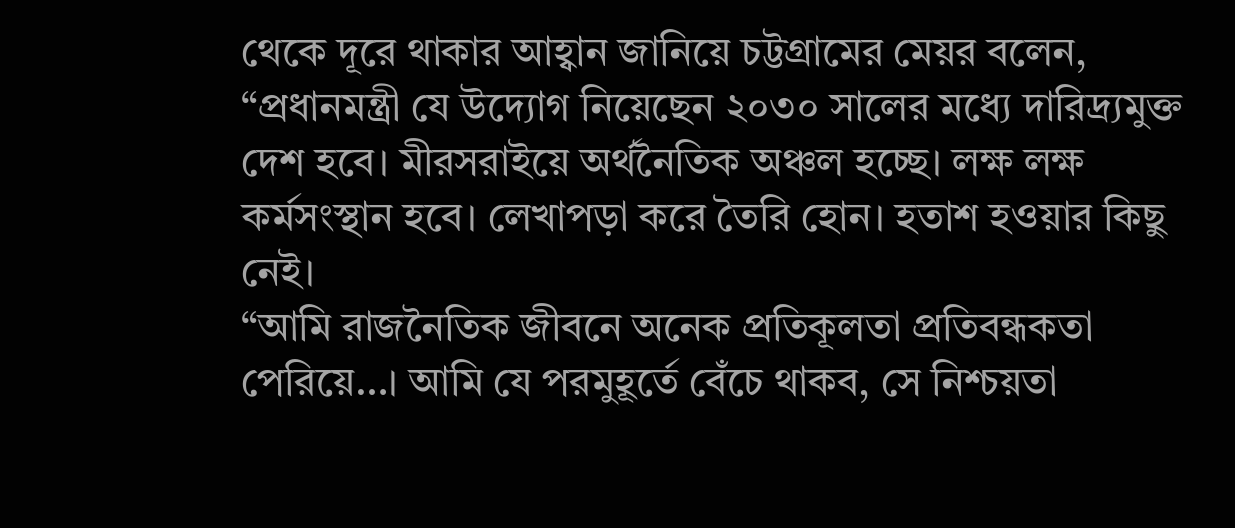থেকে দূরে থাকার আহ্বান জানিয়ে চট্টগ্রামের মেয়র বলেন, “প্রধানমন্ত্রী যে উদ্যোগ নিয়েছেন ২০৩০ সালের মধ্যে দারিদ্র্যমুক্ত দেশ হবে। মীরসরাইয়ে অর্থনৈতিক অঞ্চল হচ্ছে। লক্ষ লক্ষ কর্মসংস্থান হবে। লেখাপড়া করে তৈরি হোন। হতাশ হওয়ার কিছু নেই।
“আমি রাজনৈতিক জীবনে অনেক প্রতিকূলতা প্রতিবন্ধকতা পেরিয়ে…। আমি যে পরমুহূর্তে বেঁচে থাকব, সে নিশ্চয়তা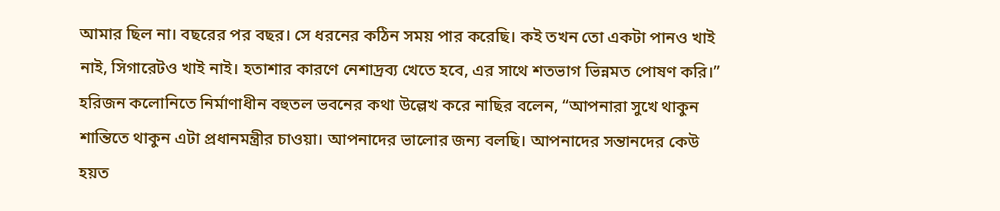আমার ছিল না। বছরের পর বছর। সে ধরনের কঠিন সময় পার করেছি। কই তখন তো একটা পানও খাই নাই, সিগারেটও খাই নাই। হতাশার কারণে নেশাদ্রব্য খেতে হবে, এর সাথে শতভাগ ভিন্নমত পোষণ করি।” হরিজন কলোনিতে নির্মাণাধীন বহুতল ভবনের কথা উল্লেখ করে নাছির বলেন, “আপনারা সুখে থাকুন শান্তিতে থাকুন এটা প্রধানমন্ত্রীর চাওয়া। আপনাদের ভালোর জন্য বলছি। আপনাদের সন্তানদের কেউ হয়ত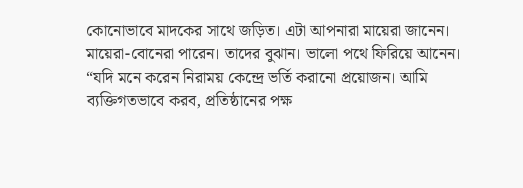কোনোভাবে মাদকের সাথে জড়িত। এটা আপনারা মায়েরা জানেন। মায়েরা-বোনেরা পারেন। তাদের বুঝান। ভালো পথে ফিরিয়ে আনেন।
“যদি মনে করেন নিরাময় কেন্দ্রে ভর্তি করানো প্রয়োজন। আমি ব্যক্তিগতভাবে করব, প্রতিষ্ঠানের পক্ষ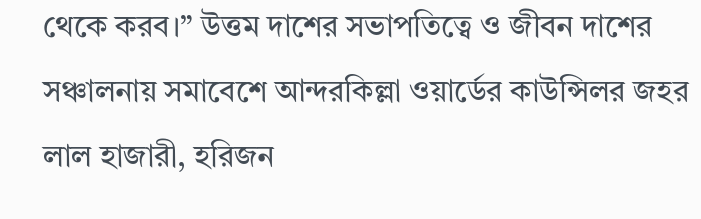থেকে করব।” উত্তম দাশের সভাপতিত্বে ও জীবন দাশের সঞ্চালনায় সমাবেশে আন্দরকিল্লা ওয়ার্ডের কাউন্সিলর জহর লাল হাজারী, হরিজন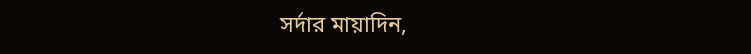সর্দার মায়াদিন,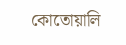কোতোয়ালি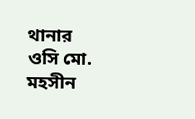থানার ওসি মো. মহসীন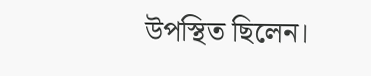উপস্থিত ছিলেন।